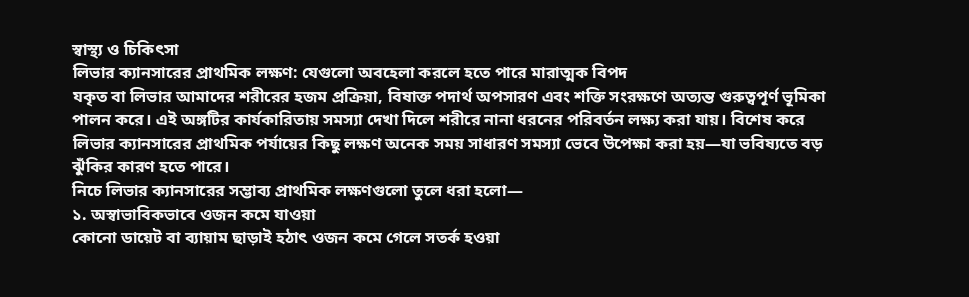স্বাস্থ্য ও চিকিৎসা
লিভার ক্যানসারের প্রাথমিক লক্ষণ: যেগুলো অবহেলা করলে হতে পারে মারাত্মক বিপদ
যকৃত বা লিভার আমাদের শরীরের হজম প্রক্রিয়া, বিষাক্ত পদার্থ অপসারণ এবং শক্তি সংরক্ষণে অত্যন্ত গুরুত্বপূর্ণ ভূমিকা পালন করে। এই অঙ্গটির কার্যকারিতায় সমস্যা দেখা দিলে শরীরে নানা ধরনের পরিবর্তন লক্ষ্য করা যায়। বিশেষ করে লিভার ক্যানসারের প্রাথমিক পর্যায়ের কিছু লক্ষণ অনেক সময় সাধারণ সমস্যা ভেবে উপেক্ষা করা হয়—যা ভবিষ্যতে বড় ঝুঁকির কারণ হতে পারে।
নিচে লিভার ক্যানসারের সম্ভাব্য প্রাথমিক লক্ষণগুলো তুলে ধরা হলো—
১. অস্বাভাবিকভাবে ওজন কমে যাওয়া
কোনো ডায়েট বা ব্যায়াম ছাড়াই হঠাৎ ওজন কমে গেলে সতর্ক হওয়া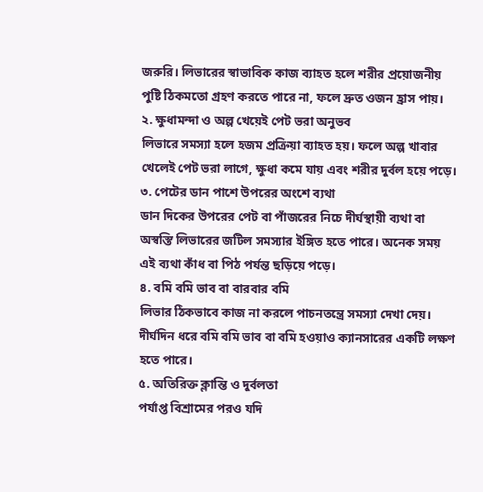জরুরি। লিভারের স্বাভাবিক কাজ ব্যাহত হলে শরীর প্রয়োজনীয় পুষ্টি ঠিকমতো গ্রহণ করতে পারে না, ফলে দ্রুত ওজন হ্রাস পায়।
২. ক্ষুধামন্দা ও অল্প খেয়েই পেট ভরা অনুভব
লিভারে সমস্যা হলে হজম প্রক্রিয়া ব্যাহত হয়। ফলে অল্প খাবার খেলেই পেট ভরা লাগে, ক্ষুধা কমে যায় এবং শরীর দুর্বল হয়ে পড়ে।
৩. পেটের ডান পাশে উপরের অংশে ব্যথা
ডান দিকের উপরের পেট বা পাঁজরের নিচে দীর্ঘস্থায়ী ব্যথা বা অস্বস্তি লিভারের জটিল সমস্যার ইঙ্গিত হতে পারে। অনেক সময় এই ব্যথা কাঁধ বা পিঠ পর্যন্ত ছড়িয়ে পড়ে।
৪. বমি বমি ভাব বা বারবার বমি
লিভার ঠিকভাবে কাজ না করলে পাচনতন্ত্রে সমস্যা দেখা দেয়। দীর্ঘদিন ধরে বমি বমি ভাব বা বমি হওয়াও ক্যানসারের একটি লক্ষণ হতে পারে।
৫. অতিরিক্ত ক্লান্তি ও দুর্বলতা
পর্যাপ্ত বিশ্রামের পরও যদি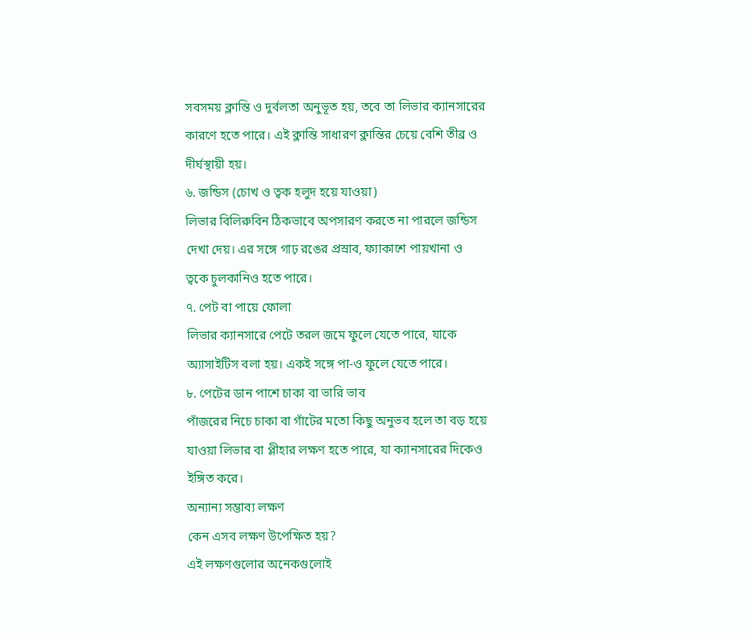সবসময় ক্লান্তি ও দুর্বলতা অনুভূত হয়, তবে তা লিভার ক্যানসারের কারণে হতে পারে। এই ক্লান্তি সাধারণ ক্লান্তির চেয়ে বেশি তীব্র ও দীর্ঘস্থায়ী হয়।
৬. জন্ডিস (চোখ ও ত্বক হলুদ হয়ে যাওয়া)
লিভার বিলিরুবিন ঠিকভাবে অপসারণ করতে না পারলে জন্ডিস দেখা দেয়। এর সঙ্গে গাঢ় রঙের প্রস্রাব, ফ্যাকাশে পায়খানা ও ত্বকে চুলকানিও হতে পারে।
৭. পেট বা পায়ে ফোলা
লিভার ক্যানসারে পেটে তরল জমে ফুলে যেতে পারে, যাকে অ্যাসাইটিস বলা হয়। একই সঙ্গে পা-ও ফুলে যেতে পারে।
৮. পেটের ডান পাশে চাকা বা ভারি ভাব
পাঁজরের নিচে চাকা বা গাঁটের মতো কিছু অনুভব হলে তা বড় হয়ে যাওয়া লিভার বা প্লীহার লক্ষণ হতে পারে, যা ক্যানসারের দিকেও ইঙ্গিত করে।
অন্যান্য সম্ভাব্য লক্ষণ
কেন এসব লক্ষণ উপেক্ষিত হয়?
এই লক্ষণগুলোর অনেকগুলোই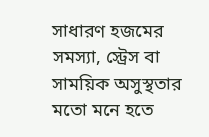সাধারণ হজমের সমস্যা, স্ট্রেস বা সাময়িক অসুস্থতার মতো মনে হতে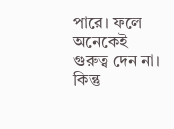পারে। ফলে অনেকেই গুরুত্ব দেন না। কিন্তু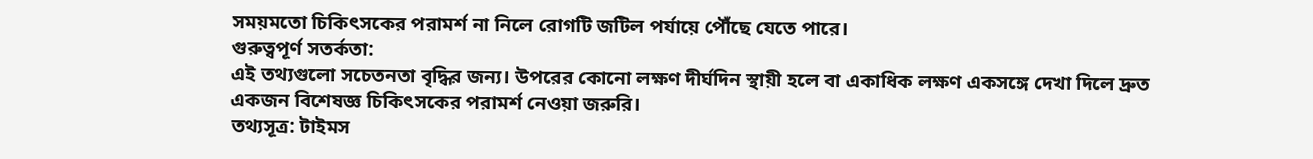সময়মতো চিকিৎসকের পরামর্শ না নিলে রোগটি জটিল পর্যায়ে পৌঁছে যেতে পারে।
গুরুত্বপূর্ণ সতর্কতা:
এই তথ্যগুলো সচেতনতা বৃদ্ধির জন্য। উপরের কোনো লক্ষণ দীর্ঘদিন স্থায়ী হলে বা একাধিক লক্ষণ একসঙ্গে দেখা দিলে দ্রুত একজন বিশেষজ্ঞ চিকিৎসকের পরামর্শ নেওয়া জরুরি।
তথ্যসূত্র: টাইমস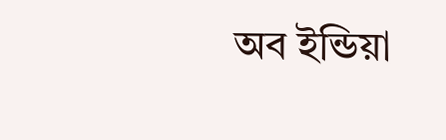অব ইন্ডিয়া